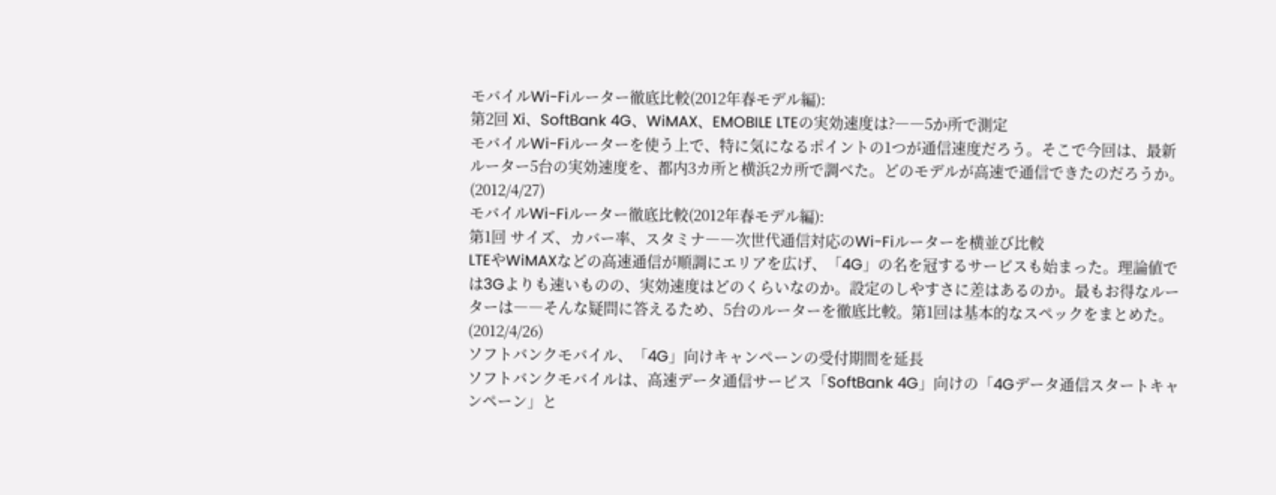モバイルWi-Fiルーター徹底比較(2012年春モデル編):
第2回 Xi、SoftBank 4G、WiMAX、EMOBILE LTEの実効速度は?――5か所で測定
モバイルWi-Fiルーターを使う上で、特に気になるポイントの1つが通信速度だろう。そこで今回は、最新ルーター5台の実効速度を、都内3カ所と横浜2カ所で調べた。どのモデルが高速で通信できたのだろうか。(2012/4/27)
モバイルWi-Fiルーター徹底比較(2012年春モデル編):
第1回 サイズ、カバー率、スタミナ――次世代通信対応のWi-Fiルーターを横並び比較
LTEやWiMAXなどの高速通信が順調にエリアを広げ、「4G」の名を冠するサービスも始まった。理論値では3Gよりも速いものの、実効速度はどのくらいなのか。設定のしやすさに差はあるのか。最もお得なルーターは――そんな疑問に答えるため、5台のルーターを徹底比較。第1回は基本的なスペックをまとめた。(2012/4/26)
ソフトバンクモバイル、「4G」向けキャンペーンの受付期間を延長
ソフトバンクモバイルは、高速データ通信サービス「SoftBank 4G」向けの「4Gデータ通信スタートキャンペーン」と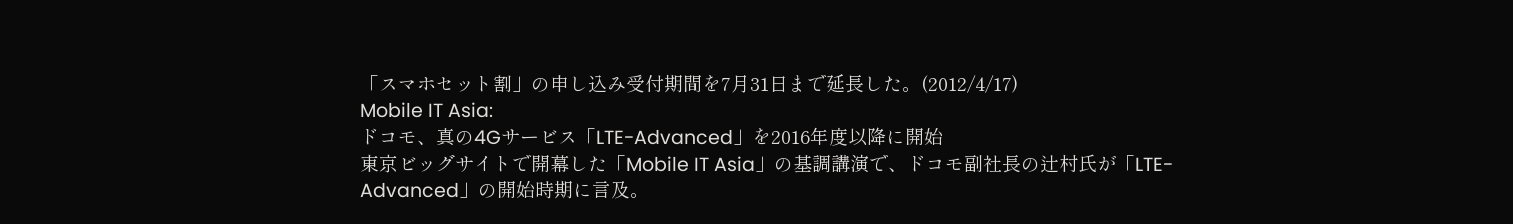「スマホセット割」の申し込み受付期間を7月31日まで延長した。(2012/4/17)
Mobile IT Asia:
ドコモ、真の4Gサービス「LTE-Advanced」を2016年度以降に開始
東京ビッグサイトで開幕した「Mobile IT Asia」の基調講演で、ドコモ副社長の辻村氏が「LTE-Advanced」の開始時期に言及。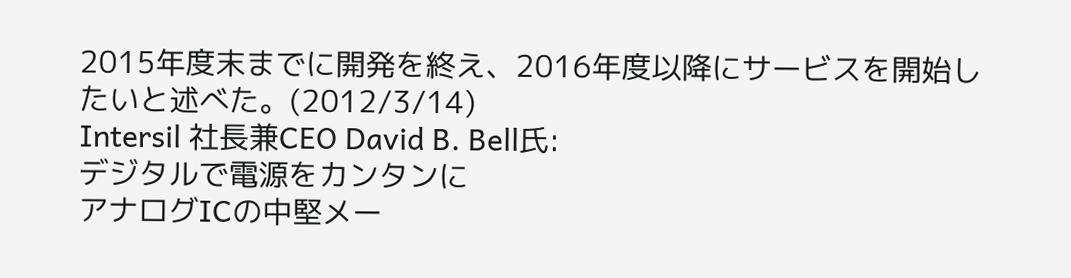2015年度末までに開発を終え、2016年度以降にサービスを開始したいと述べた。(2012/3/14)
Intersil 社長兼CEO David B. Bell氏:
デジタルで電源をカンタンに
アナログICの中堅メー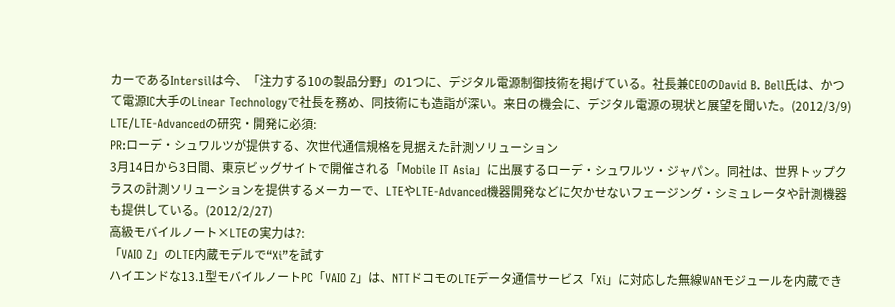カーであるIntersilは今、「注力する10の製品分野」の1つに、デジタル電源制御技術を掲げている。社長兼CEOのDavid B. Bell氏は、かつて電源IC大手のLinear Technologyで社長を務め、同技術にも造詣が深い。来日の機会に、デジタル電源の現状と展望を聞いた。(2012/3/9)
LTE/LTE-Advancedの研究・開発に必須:
PR:ローデ・シュワルツが提供する、次世代通信規格を見据えた計測ソリューション
3月14日から3日間、東京ビッグサイトで開催される「Mobile IT Asia」に出展するローデ・シュワルツ・ジャパン。同社は、世界トップクラスの計測ソリューションを提供するメーカーで、LTEやLTE-Advanced機器開発などに欠かせないフェージング・シミュレータや計測機器も提供している。(2012/2/27)
高級モバイルノート×LTEの実力は?:
「VAIO Z」のLTE内蔵モデルで“Xi”を試す
ハイエンドな13.1型モバイルノートPC「VAIO Z」は、NTTドコモのLTEデータ通信サービス「Xi」に対応した無線WANモジュールを内蔵でき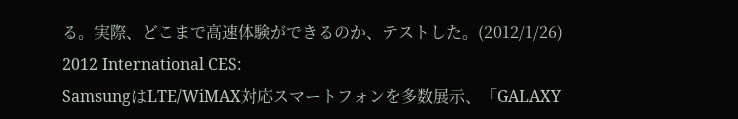る。実際、どこまで高速体験ができるのか、テストした。(2012/1/26)
2012 International CES:
SamsungはLTE/WiMAX対応スマートフォンを多数展示、「GALAXY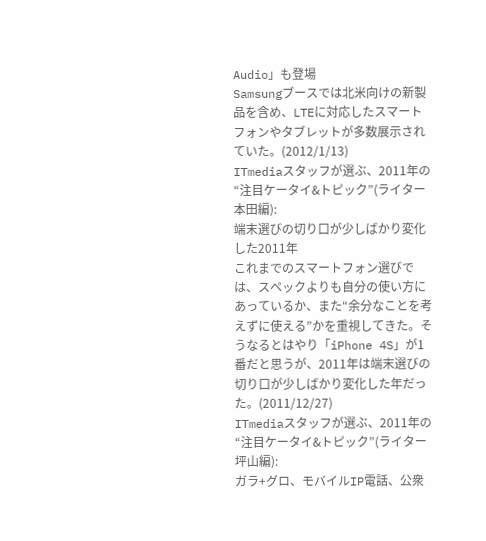Audio」も登場
Samsungブースでは北米向けの新製品を含め、LTEに対応したスマートフォンやタブレットが多数展示されていた。(2012/1/13)
ITmediaスタッフが選ぶ、2011年の“注目ケータイ&トピック”(ライター本田編):
端末選びの切り口が少しばかり変化した2011年
これまでのスマートフォン選びでは、スペックよりも自分の使い方にあっているか、また“余分なことを考えずに使える”かを重視してきた。そうなるとはやり「iPhone 4S」が1番だと思うが、2011年は端末選びの切り口が少しばかり変化した年だった。(2011/12/27)
ITmediaスタッフが選ぶ、2011年の“注目ケータイ&トピック”(ライター坪山編):
ガラ+グロ、モバイルIP電話、公衆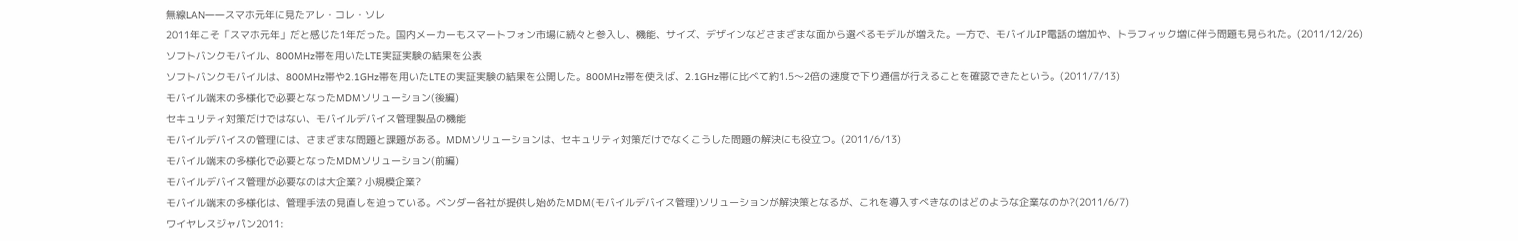無線LAN――スマホ元年に見たアレ・コレ・ソレ
2011年こそ「スマホ元年」だと感じた1年だった。国内メーカーもスマートフォン市場に続々と参入し、機能、サイズ、デザインなどさまざまな面から選べるモデルが増えた。一方で、モバイルIP電話の増加や、トラフィック増に伴う問題も見られた。(2011/12/26)
ソフトバンクモバイル、800MHz帯を用いたLTE実証実験の結果を公表
ソフトバンクモバイルは、800MHz帯や2.1GHz帯を用いたLTEの実証実験の結果を公開した。800MHz帯を使えば、2.1GHz帯に比べて約1.5〜2倍の速度で下り通信が行えることを確認できたという。(2011/7/13)
モバイル端末の多様化で必要となったMDMソリューション(後編)
セキュリティ対策だけではない、モバイルデバイス管理製品の機能
モバイルデバイスの管理には、さまざまな問題と課題がある。MDMソリューションは、セキュリティ対策だけでなくこうした問題の解決にも役立つ。(2011/6/13)
モバイル端末の多様化で必要となったMDMソリューション(前編)
モバイルデバイス管理が必要なのは大企業? 小規模企業?
モバイル端末の多様化は、管理手法の見直しを迫っている。ベンダー各社が提供し始めたMDM(モバイルデバイス管理)ソリューションが解決策となるが、これを導入すべきなのはどのような企業なのか?(2011/6/7)
ワイヤレスジャパン2011: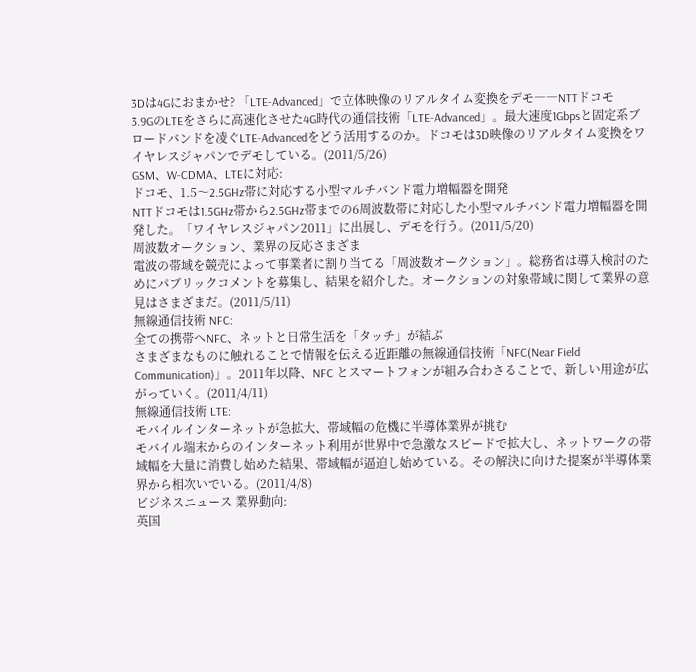3Dは4Gにおまかせ? 「LTE-Advanced」で立体映像のリアルタイム変換をデモ――NTTドコモ
3.9GのLTEをさらに高速化させた4G時代の通信技術「LTE-Advanced」。最大速度1Gbpsと固定系ブロードバンドを凌ぐLTE-Advancedをどう活用するのか。ドコモは3D映像のリアルタイム変換をワイヤレスジャパンでデモしている。(2011/5/26)
GSM、W-CDMA、LTEに対応:
ドコモ、1.5〜2.5GHz帯に対応する小型マルチバンド電力増幅器を開発
NTTドコモは1.5GHz帯から2.5GHz帯までの6周波数帯に対応した小型マルチバンド電力増幅器を開発した。「ワイヤレスジャパン2011」に出展し、デモを行う。(2011/5/20)
周波数オークション、業界の反応さまざま
電波の帯域を競売によって事業者に割り当てる「周波数オークション」。総務省は導入検討のためにパブリックコメントを募集し、結果を紹介した。オークションの対象帯域に関して業界の意見はさまざまだ。(2011/5/11)
無線通信技術 NFC:
全ての携帯へNFC、ネットと日常生活を「タッチ」が結ぶ
さまざまなものに触れることで情報を伝える近距離の無線通信技術「NFC(Near Field Communication)」。2011年以降、NFC とスマートフォンが組み合わさることで、新しい用途が広がっていく。(2011/4/11)
無線通信技術 LTE:
モバイルインターネットが急拡大、帯域幅の危機に半導体業界が挑む
モバイル端末からのインターネット利用が世界中で急激なスピードで拡大し、ネットワークの帯域幅を大量に消費し始めた結果、帯域幅が逼迫し始めている。その解決に向けた提案が半導体業界から相次いでいる。(2011/4/8)
ビジネスニュース 業界動向:
英国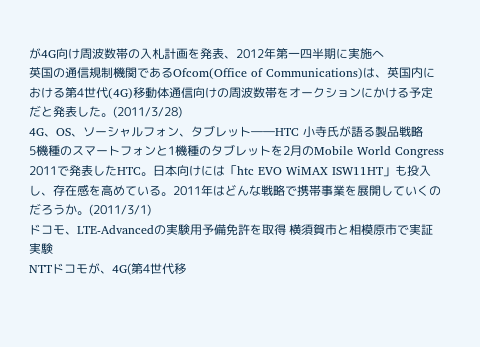が4G向け周波数帯の入札計画を発表、2012年第一四半期に実施へ
英国の通信規制機関であるOfcom(Office of Communications)は、英国内における第4世代(4G)移動体通信向けの周波数帯をオークションにかける予定だと発表した。(2011/3/28)
4G、OS、ソーシャルフォン、タブレット――HTC 小寺氏が語る製品戦略
5機種のスマートフォンと1機種のタブレットを2月のMobile World Congress 2011で発表したHTC。日本向けには「htc EVO WiMAX ISW11HT」も投入し、存在感を高めている。2011年はどんな戦略で携帯事業を展開していくのだろうか。(2011/3/1)
ドコモ、LTE-Advancedの実験用予備免許を取得 横須賀市と相模原市で実証実験
NTTドコモが、4G(第4世代移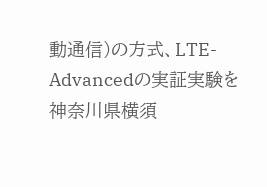動通信)の方式、LTE-Advancedの実証実験を神奈川県横須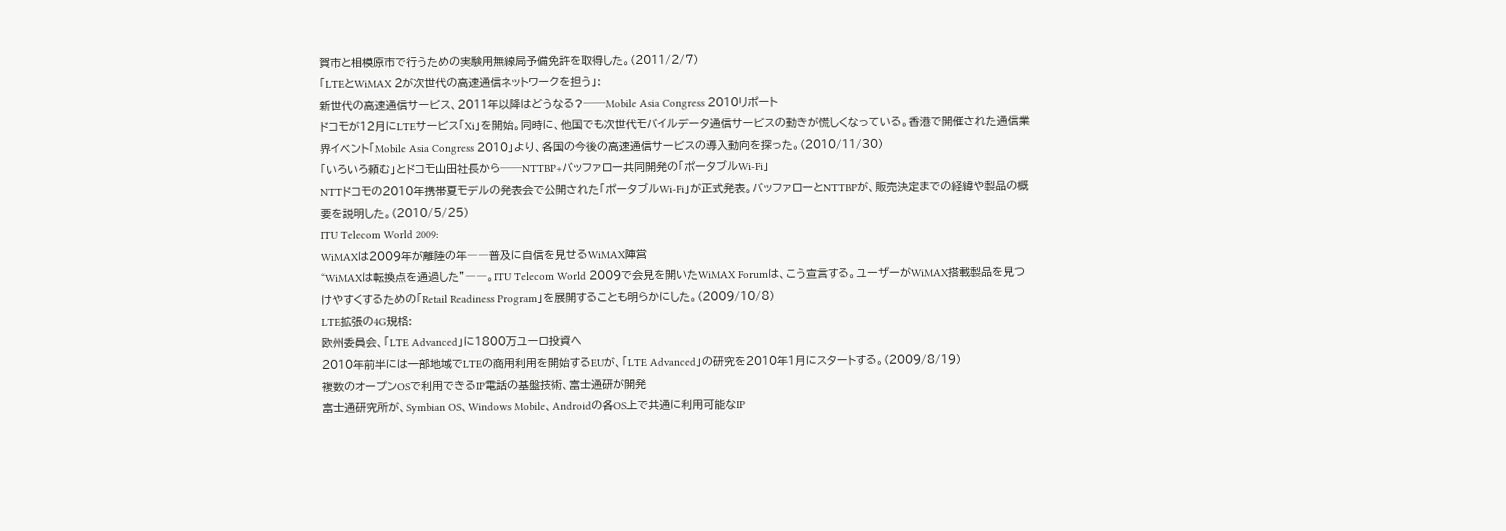賀市と相模原市で行うための実験用無線局予備免許を取得した。(2011/2/7)
「LTEとWiMAX 2が次世代の高速通信ネットワークを担う」:
新世代の高速通信サービス、2011年以降はどうなる?──Mobile Asia Congress 2010リポート
ドコモが12月にLTEサービス「Xi」を開始。同時に、他国でも次世代モバイルデータ通信サービスの動きが慌しくなっている。香港で開催された通信業界イベント「Mobile Asia Congress 2010」より、各国の今後の高速通信サービスの導入動向を探った。(2010/11/30)
「いろいろ頼む」とドコモ山田社長から──NTTBP+バッファロー共同開発の「ポータブルWi-Fi」
NTTドコモの2010年携帯夏モデルの発表会で公開された「ポータブルWi-Fi」が正式発表。バッファローとNTTBPが、販売決定までの経緯や製品の概要を説明した。(2010/5/25)
ITU Telecom World 2009:
WiMAXは2009年が離陸の年――普及に自信を見せるWiMAX陣営
“WiMAXは転換点を通過した”――。ITU Telecom World 2009で会見を開いたWiMAX Forumは、こう宣言する。ユーザーがWiMAX搭載製品を見つけやすくするための「Retail Readiness Program」を展開することも明らかにした。(2009/10/8)
LTE拡張の4G規格:
欧州委員会、「LTE Advanced」に1800万ユーロ投資へ
2010年前半には一部地域でLTEの商用利用を開始するEUが、「LTE Advanced」の研究を2010年1月にスタートする。(2009/8/19)
複数のオープンOSで利用できるIP電話の基盤技術、富士通研が開発
富士通研究所が、Symbian OS、Windows Mobile、Androidの各OS上で共通に利用可能なIP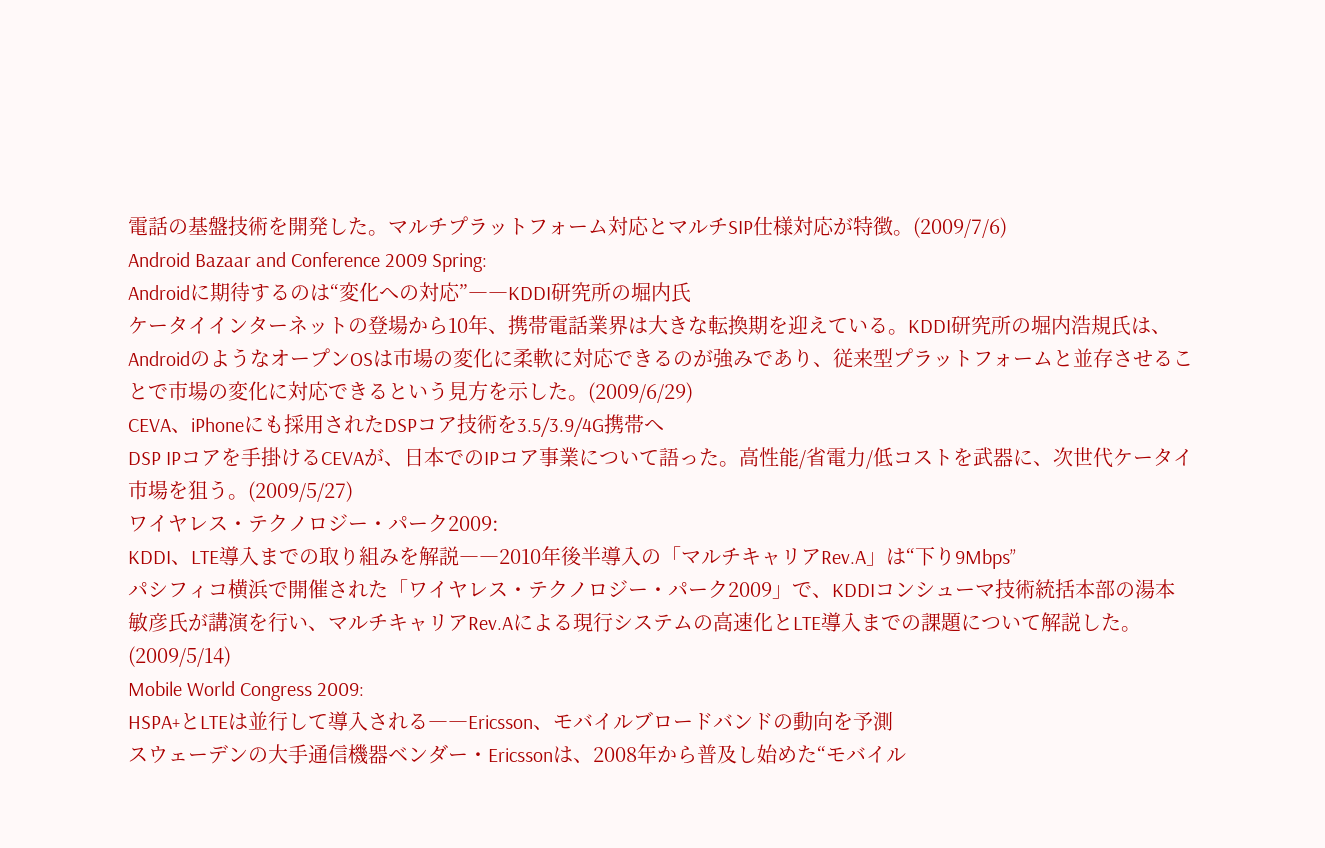電話の基盤技術を開発した。マルチプラットフォーム対応とマルチSIP仕様対応が特徴。(2009/7/6)
Android Bazaar and Conference 2009 Spring:
Androidに期待するのは“変化への対応”――KDDI研究所の堀内氏
ケータイインターネットの登場から10年、携帯電話業界は大きな転換期を迎えている。KDDI研究所の堀内浩規氏は、AndroidのようなオープンOSは市場の変化に柔軟に対応できるのが強みであり、従来型プラットフォームと並存させることで市場の変化に対応できるという見方を示した。(2009/6/29)
CEVA、iPhoneにも採用されたDSPコア技術を3.5/3.9/4G携帯へ
DSP IPコアを手掛けるCEVAが、日本でのIPコア事業について語った。高性能/省電力/低コストを武器に、次世代ケータイ市場を狙う。(2009/5/27)
ワイヤレス・テクノロジー・パーク2009:
KDDI、LTE導入までの取り組みを解説――2010年後半導入の「マルチキャリアRev.A」は“下り9Mbps”
パシフィコ横浜で開催された「ワイヤレス・テクノロジー・パーク2009」で、KDDIコンシューマ技術統括本部の湯本敏彦氏が講演を行い、マルチキャリアRev.Aによる現行システムの高速化とLTE導入までの課題について解説した。(2009/5/14)
Mobile World Congress 2009:
HSPA+とLTEは並行して導入される――Ericsson、モバイルブロードバンドの動向を予測
スウェーデンの大手通信機器ベンダー・Ericssonは、2008年から普及し始めた“モバイル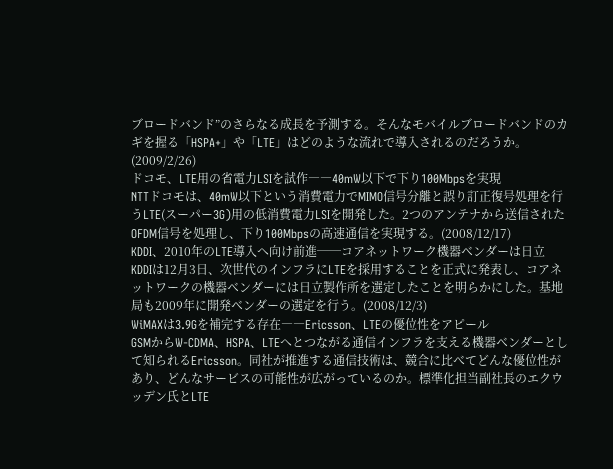ブロードバンド”のさらなる成長を予測する。そんなモバイルブロードバンドのカギを握る「HSPA+」や「LTE」はどのような流れで導入されるのだろうか。(2009/2/26)
ドコモ、LTE用の省電力LSIを試作――40mW以下で下り100Mbpsを実現
NTTドコモは、40mW以下という消費電力でMIMO信号分離と誤り訂正復号処理を行うLTE(スーパー3G)用の低消費電力LSIを開発した。2つのアンテナから送信されたOFDM信号を処理し、下り100Mbpsの高速通信を実現する。(2008/12/17)
KDDI、2010年のLTE導入へ向け前進──コアネットワーク機器ベンダーは日立
KDDIは12月3日、次世代のインフラにLTEを採用することを正式に発表し、コアネットワークの機器ベンダーには日立製作所を選定したことを明らかにした。基地局も2009年に開発ベンダーの選定を行う。(2008/12/3)
WiMAXは3.9Gを補完する存在――Ericsson、LTEの優位性をアピール
GSMからW-CDMA、HSPA、LTEへとつながる通信インフラを支える機器ベンダーとして知られるEricsson。同社が推進する通信技術は、競合に比べてどんな優位性があり、どんなサービスの可能性が広がっているのか。標準化担当副社長のエクウッデン氏とLTE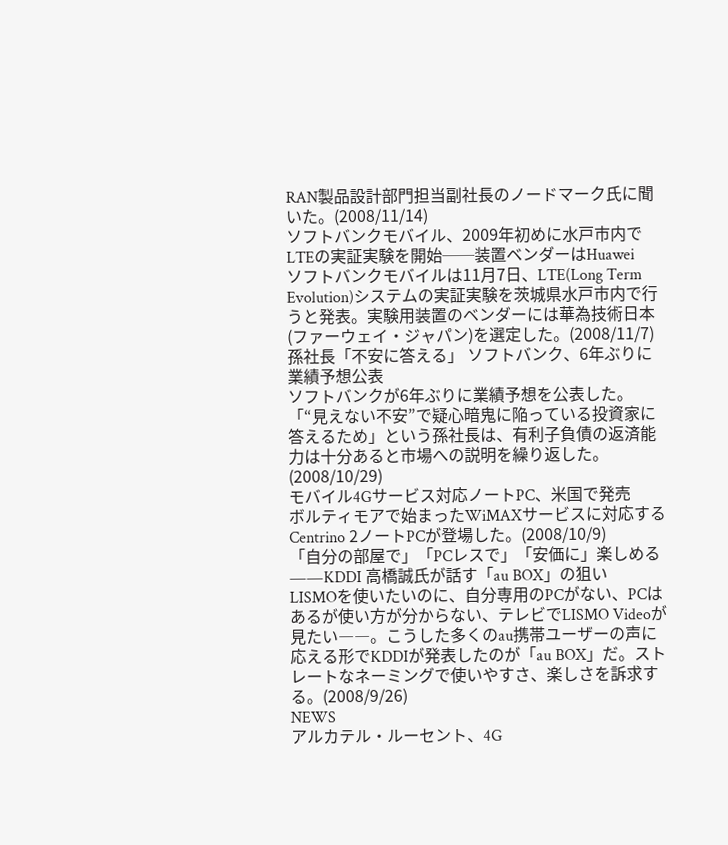RAN製品設計部門担当副社長のノードマーク氏に聞いた。(2008/11/14)
ソフトバンクモバイル、2009年初めに水戸市内でLTEの実証実験を開始──装置ベンダーはHuawei
ソフトバンクモバイルは11月7日、LTE(Long Term Evolution)システムの実証実験を茨城県水戸市内で行うと発表。実験用装置のベンダーには華為技術日本(ファーウェイ・ジャパン)を選定した。(2008/11/7)
孫社長「不安に答える」 ソフトバンク、6年ぶりに業績予想公表
ソフトバンクが6年ぶりに業績予想を公表した。「“見えない不安”で疑心暗鬼に陥っている投資家に答えるため」という孫社長は、有利子負債の返済能力は十分あると市場への説明を繰り返した。(2008/10/29)
モバイル4Gサービス対応ノートPC、米国で発売
ボルティモアで始まったWiMAXサービスに対応するCentrino 2ノートPCが登場した。(2008/10/9)
「自分の部屋で」「PCレスで」「安価に」楽しめる――KDDI 高橋誠氏が話す「au BOX」の狙い
LISMOを使いたいのに、自分専用のPCがない、PCはあるが使い方が分からない、テレビでLISMO Videoが見たい――。こうした多くのau携帯ユーザーの声に応える形でKDDIが発表したのが「au BOX」だ。ストレートなネーミングで使いやすさ、楽しさを訴求する。(2008/9/26)
NEWS
アルカテル・ルーセント、4G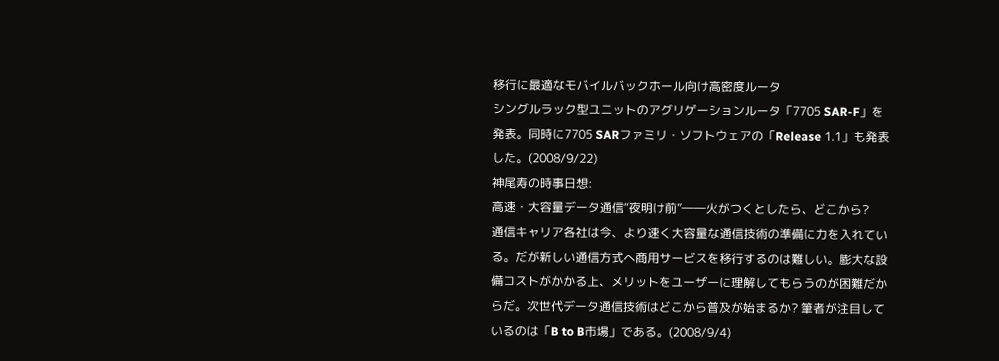移行に最適なモバイルバックホール向け高密度ルータ
シングルラック型ユニットのアグリゲーションルータ「7705 SAR-F」を発表。同時に7705 SARファミリ・ソフトウェアの「Release 1.1」も発表した。(2008/9/22)
神尾寿の時事日想:
高速・大容量データ通信“夜明け前”――火がつくとしたら、どこから?
通信キャリア各社は今、より速く大容量な通信技術の準備に力を入れている。だが新しい通信方式へ商用サービスを移行するのは難しい。膨大な設備コストがかかる上、メリットをユーザーに理解してもらうのが困難だからだ。次世代データ通信技術はどこから普及が始まるか? 筆者が注目しているのは「B to B市場」である。(2008/9/4)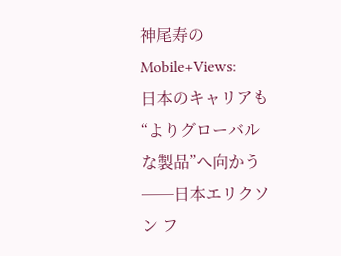神尾寿のMobile+Views:
日本のキャリアも“よりグローバルな製品”へ向かう──日本エリクソン フ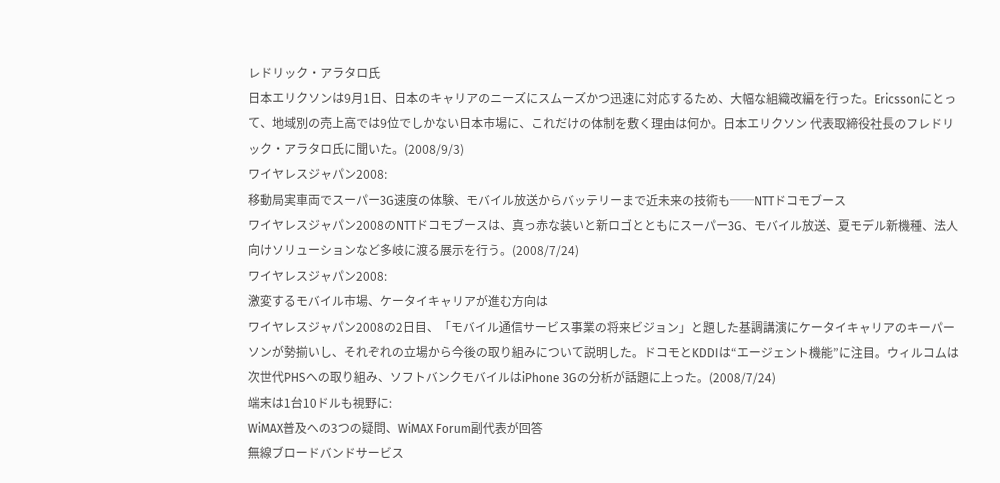レドリック・アラタロ氏
日本エリクソンは9月1日、日本のキャリアのニーズにスムーズかつ迅速に対応するため、大幅な組織改編を行った。Ericssonにとって、地域別の売上高では9位でしかない日本市場に、これだけの体制を敷く理由は何か。日本エリクソン 代表取締役社長のフレドリック・アラタロ氏に聞いた。(2008/9/3)
ワイヤレスジャパン2008:
移動局実車両でスーパー3G速度の体験、モバイル放送からバッテリーまで近未来の技術も──NTTドコモブース
ワイヤレスジャパン2008のNTTドコモブースは、真っ赤な装いと新ロゴとともにスーパー3G、モバイル放送、夏モデル新機種、法人向けソリューションなど多岐に渡る展示を行う。(2008/7/24)
ワイヤレスジャパン2008:
激変するモバイル市場、ケータイキャリアが進む方向は
ワイヤレスジャパン2008の2日目、「モバイル通信サービス事業の将来ビジョン」と題した基調講演にケータイキャリアのキーパーソンが勢揃いし、それぞれの立場から今後の取り組みについて説明した。ドコモとKDDIは“エージェント機能”に注目。ウィルコムは次世代PHSへの取り組み、ソフトバンクモバイルはiPhone 3Gの分析が話題に上った。(2008/7/24)
端末は1台10ドルも視野に:
WiMAX普及への3つの疑問、WiMAX Forum副代表が回答
無線ブロードバンドサービス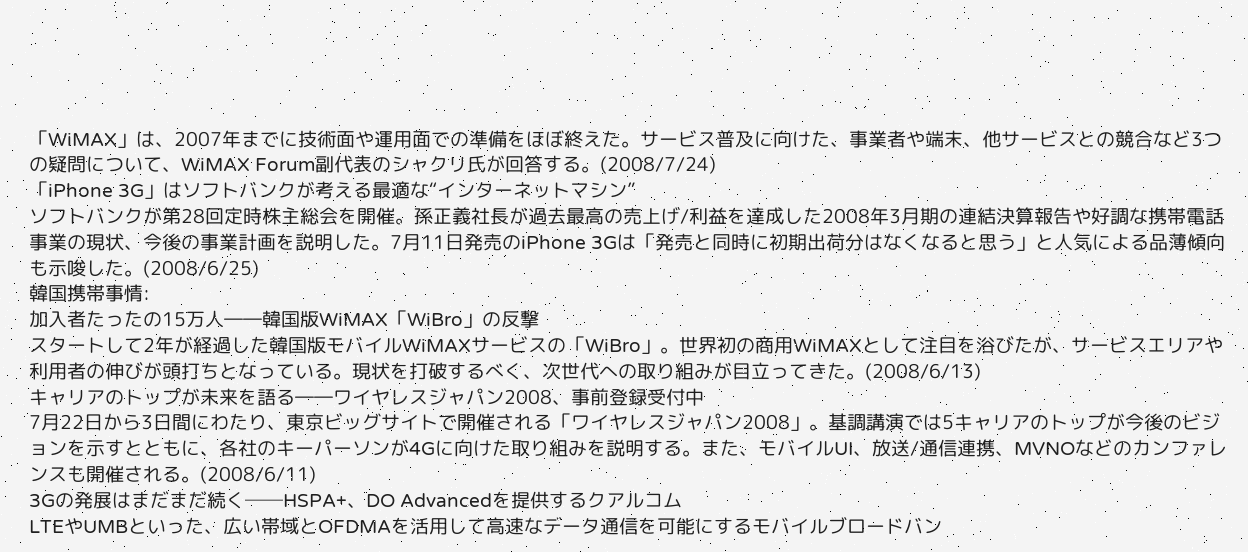「WiMAX」は、2007年までに技術面や運用面での準備をほぼ終えた。サービス普及に向けた、事業者や端末、他サービスとの競合など3つの疑問について、WiMAX Forum副代表のシャクリ氏が回答する。(2008/7/24)
「iPhone 3G」はソフトバンクが考える最適な“インターネットマシン”
ソフトバンクが第28回定時株主総会を開催。孫正義社長が過去最高の売上げ/利益を達成した2008年3月期の連結決算報告や好調な携帯電話事業の現状、今後の事業計画を説明した。7月11日発売のiPhone 3Gは「発売と同時に初期出荷分はなくなると思う」と人気による品薄傾向も示唆した。(2008/6/25)
韓国携帯事情:
加入者たったの15万人――韓国版WiMAX「WiBro」の反撃
スタートして2年が経過した韓国版モバイルWiMAXサービスの「WiBro」。世界初の商用WiMAXとして注目を浴びたが、サービスエリアや利用者の伸びが頭打ちとなっている。現状を打破するべく、次世代への取り組みが目立ってきた。(2008/6/13)
キャリアのトップが未来を語る――ワイヤレスジャパン2008、事前登録受付中
7月22日から3日間にわたり、東京ビッグサイトで開催される「ワイヤレスジャパン2008」。基調講演では5キャリアのトップが今後のビジョンを示すとともに、各社のキーパーソンが4Gに向けた取り組みを説明する。また、モバイルUI、放送/通信連携、MVNOなどのカンファレンスも開催される。(2008/6/11)
3Gの発展はまだまだ続く──HSPA+、DO Advancedを提供するクアルコム
LTEやUMBといった、広い帯域とOFDMAを活用して高速なデータ通信を可能にするモバイルブロードバン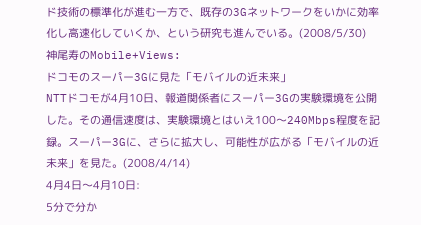ド技術の標準化が進む一方で、既存の3Gネットワークをいかに効率化し高速化していくか、という研究も進んでいる。(2008/5/30)
神尾寿のMobile+Views:
ドコモのスーパー3Gに見た「モバイルの近未来」
NTTドコモが4月10日、報道関係者にスーパー3Gの実験環境を公開した。その通信速度は、実験環境とはいえ100〜240Mbps程度を記録。スーパー3Gに、さらに拡大し、可能性が広がる「モバイルの近未来」を見た。(2008/4/14)
4月4日〜4月10日:
5分で分か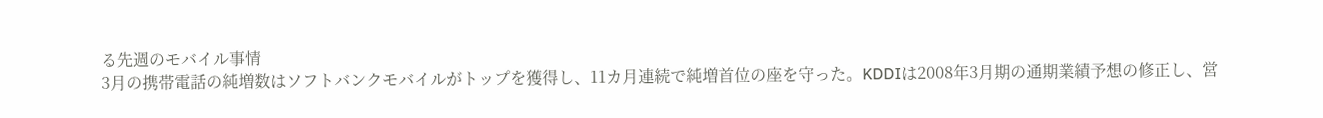る先週のモバイル事情
3月の携帯電話の純増数はソフトバンクモバイルがトップを獲得し、11カ月連続で純増首位の座を守った。KDDIは2008年3月期の通期業績予想の修正し、営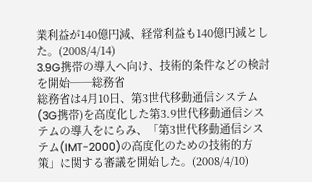業利益が140億円減、経常利益も140億円減とした。(2008/4/14)
3.9G携帯の導入へ向け、技術的条件などの検討を開始──総務省
総務省は4月10日、第3世代移動通信システム(3G携帯)を高度化した第3.9世代移動通信システムの導入をにらみ、「第3世代移動通信システム(IMT-2000)の高度化のための技術的方策」に関する審議を開始した。(2008/4/10)